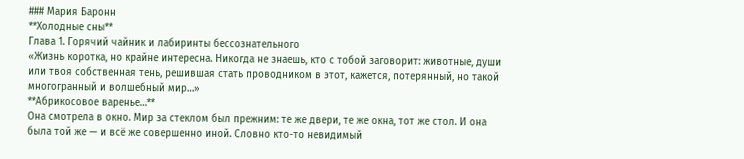### Мария Баронн
**Холодные сны**
Глава 1. Горячий чайник и лабиринты бессознательного
«Жизнь коротка, но крайне интересна. Никогда не знаешь, кто с тобой заговорит: животные, души или твоя собственная тень, решившая стать проводником в этот, кажется, потерянный, но такой многогранный и волшебный мир…»
**Абрикосовое варенье…**
Она смотрела в окно. Мир за стеклом был прежним: те же двери, те же окна, тот же стол. И она была той же — и всё же совершенно иной. Словно кто-то невидимый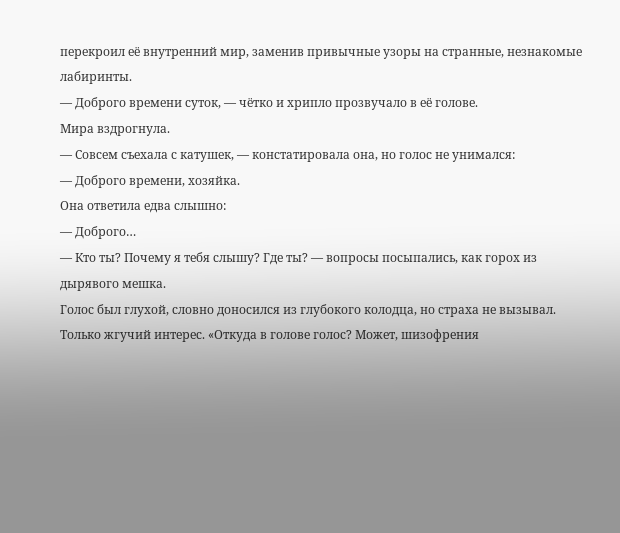перекроил её внутренний мир, заменив привычные узоры на странные, незнакомые лабиринты.
— Доброго времени суток, — чётко и хрипло прозвучало в её голове.
Мира вздрогнула.
— Совсем съехала с катушек, — констатировала она, но голос не унимался:
— Доброго времени, хозяйка.
Она ответила едва слышно:
— Доброго…
— Кто ты? Почему я тебя слышу? Где ты? — вопросы посыпались, как горох из дырявого мешка.
Голос был глухой, словно доносился из глубокого колодца, но страха не вызывал. Только жгучий интерес. «Откуда в голове голос? Может, шизофрения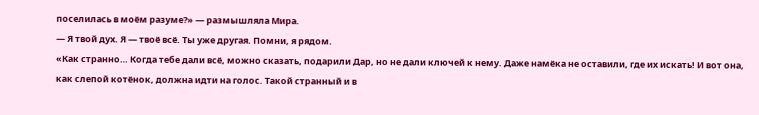поселилась в моём разуме?» — размышляла Мира.
— Я твой дух. Я — твоё всё. Ты уже другая. Помни, я рядом.
«Как странно… Когда тебе дали всё, можно сказать, подарили Дар, но не дали ключей к нему. Даже намёка не оставили, где их искать! И вот она, как слепой котёнок, должна идти на голос. Такой странный и в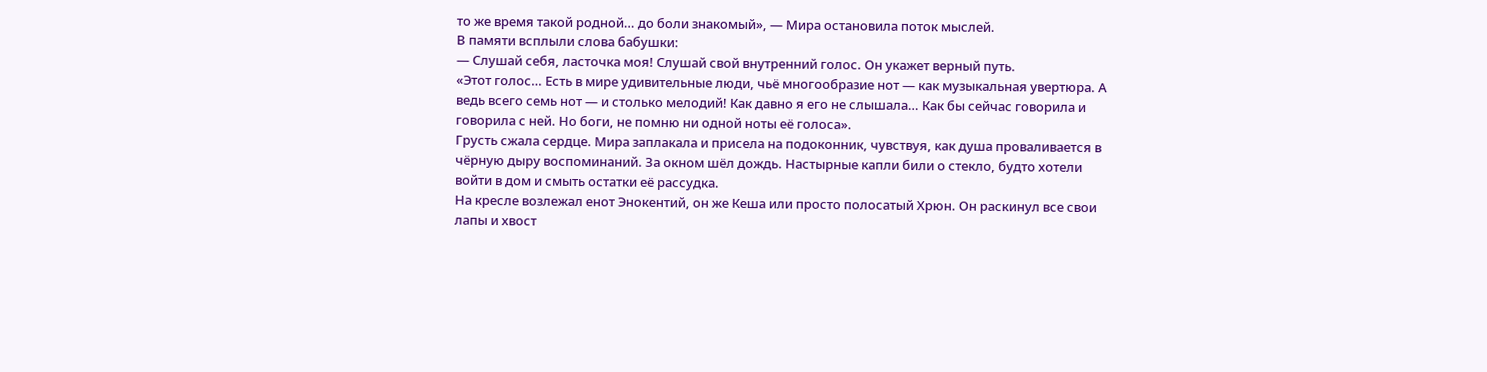то же время такой родной… до боли знакомый», — Мира остановила поток мыслей.
В памяти всплыли слова бабушки:
— Слушай себя, ласточка моя! Слушай свой внутренний голос. Он укажет верный путь.
«Этот голос… Есть в мире удивительные люди, чьё многообразие нот — как музыкальная увертюра. А ведь всего семь нот — и столько мелодий! Как давно я его не слышала… Как бы сейчас говорила и говорила с ней. Но боги, не помню ни одной ноты её голоса».
Грусть сжала сердце. Мира заплакала и присела на подоконник, чувствуя, как душа проваливается в чёрную дыру воспоминаний. За окном шёл дождь. Настырные капли били о стекло, будто хотели войти в дом и смыть остатки её рассудка.
На кресле возлежал енот Энокентий, он же Кеша или просто полосатый Хрюн. Он раскинул все свои лапы и хвост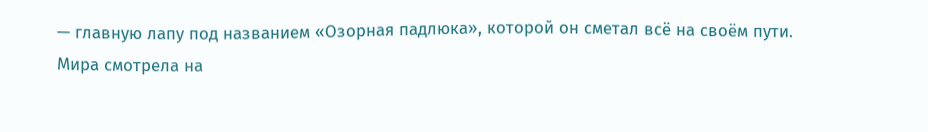— главную лапу под названием «Озорная падлюка», которой он сметал всё на своём пути.
Мира смотрела на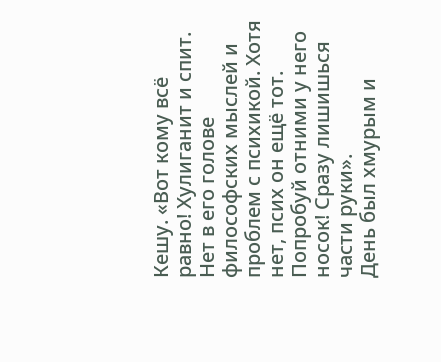Кешу. «Вот кому всё равно! Хулиганит и спит. Нет в его голове философских мыслей и проблем с психикой. Хотя нет, псих он ещё тот. Попробуй отними у него носок! Сразу лишишься части руки».
День был хмурым и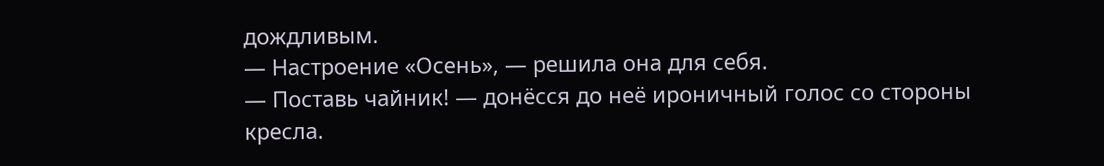дождливым.
— Настроение «Осень», — решила она для себя.
— Поставь чайник! — донёсся до неё ироничный голос со стороны кресла.